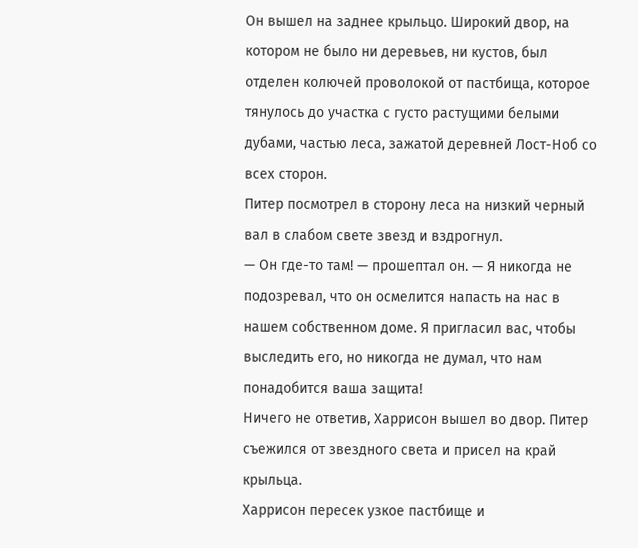Он вышел на заднее крыльцо. Широкий двор, на котором не было ни деревьев, ни кустов, был отделен колючей проволокой от пастбища, которое тянулось до участка с густо растущими белыми дубами, частью леса, зажатой деревней Лост-Ноб со всех сторон.
Питер посмотрел в сторону леса на низкий черный вал в слабом свете звезд и вздрогнул.
— Он где-то там! — прошептал он. — Я никогда не подозревал, что он осмелится напасть на нас в нашем собственном доме. Я пригласил вас, чтобы выследить его, но никогда не думал, что нам понадобится ваша защита!
Ничего не ответив, Харрисон вышел во двор. Питер съежился от звездного света и присел на край крыльца.
Харрисон пересек узкое пастбище и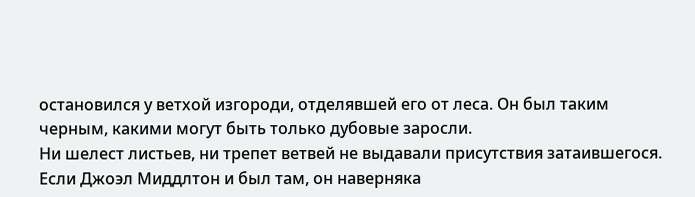остановился у ветхой изгороди, отделявшей его от леса. Он был таким черным, какими могут быть только дубовые заросли.
Ни шелест листьев, ни трепет ветвей не выдавали присутствия затаившегося. Если Джоэл Миддлтон и был там, он наверняка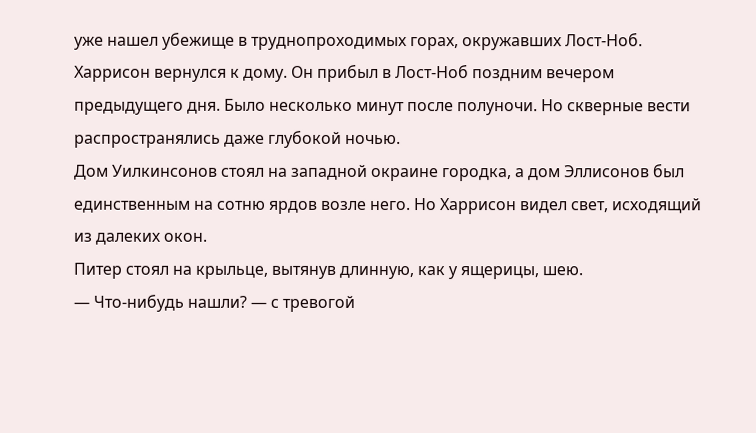уже нашел убежище в труднопроходимых горах, окружавших Лост-Ноб.
Харрисон вернулся к дому. Он прибыл в Лост-Ноб поздним вечером предыдущего дня. Было несколько минут после полуночи. Но скверные вести распространялись даже глубокой ночью.
Дом Уилкинсонов стоял на западной окраине городка, а дом Эллисонов был единственным на сотню ярдов возле него. Но Харрисон видел свет, исходящий из далеких окон.
Питер стоял на крыльце, вытянув длинную, как у ящерицы, шею.
— Что-нибудь нашли? — с тревогой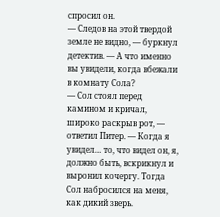спросил он.
— Следов на этой твердой земле не видно, — буркнул детектив. — А что именно вы увидели, когда вбежали в комнату Сола?
— Сол стоял перед камином и кричал, широко раскрыв рот, — ответил Питер. — Когда я увидел… то, что видел он, я, должно быть, вскрикнул и выронил кочергу. Тогда Сол набросился на меня, как дикий зверь.